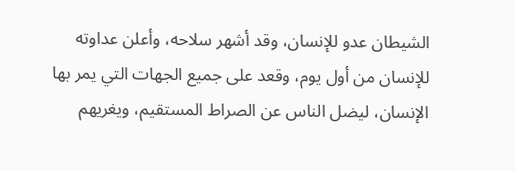الشيطان عدو للإنسان، وقد أشهر سلاحه، وأعلن عداوته للإنسان من أول يوم، وقعد على جميع الجهات التي يمر بها الإنسان، ليضل الناس عن الصراط المستقيم، ويغريهم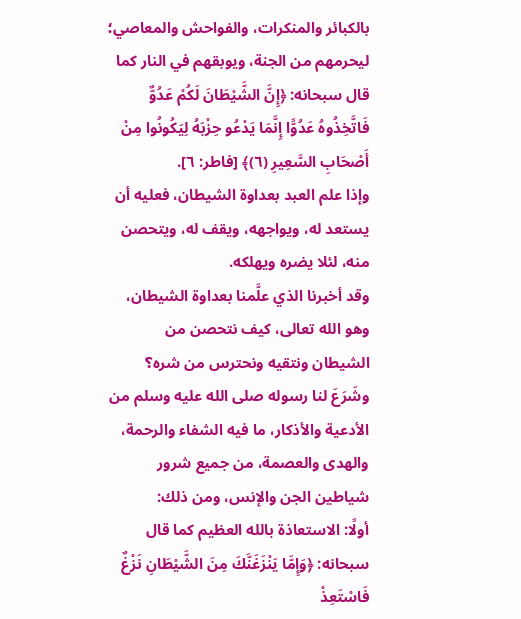بالكبائر والمنكرات، والفواحش والمعاصي؛ ليحرمهم من الجنة، ويوبقهم في النار كما قال سبحانه: ﴿إِنَّ الشَّيْطَانَ لَكُمْ عَدُوٌّ فَاتَّخِذُوهُ عَدُوًّا إِنَّمَا يَدْعُو حِزْبَهُ لِيَكُونُوا مِنْ أَصْحَابِ السَّعِيرِ (٦)﴾ [فاطر: ٦].
وإذا علم العبد بعداوة الشيطان، فعليه أن يستعد له، ويواجهه، ويقف له، ويتحصن منه، لئلا يضره ويهلكه.
وقد أخبرنا الذي علَّمنا بعداوة الشيطان، وهو الله تعالى، كيف نتحصن من الشيطان ونتقيه ونحترس من شره؟ وشَرَعَ لنا رسوله صلى الله عليه وسلم من الأدعية والأذكار، ما فيه الشفاء والرحمة، والهدى والعصمة، من جميع شرور شياطين الجن والإنس، ومن ذلك:
أولًا: الاستعاذة بالله العظيم كما قال سبحانه: ﴿وَإِمَّا يَنْزَغَنَّكَ مِنَ الشَّيْطَانِ نَزْغٌ فَاسْتَعِذْ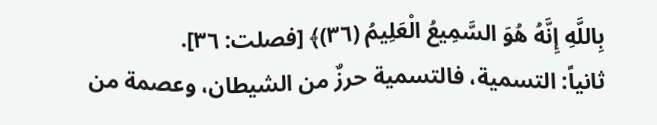بِاللَّهِ إِنَّهُ هُوَ السَّمِيعُ الْعَلِيمُ (٣٦)﴾ [فصلت: ٣٦].
ثانياً: التسمية، فالتسمية حرزٌ من الشيطان، وعصمة من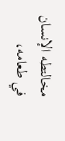مخالتطه الإنسان في طعامه،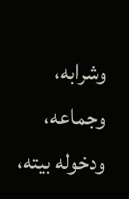وشرابه، وجماعه، ودخوله بيته،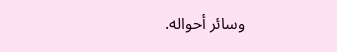وسائر أحواله.